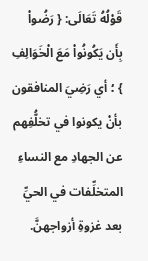قَوْلُهُ تَعَالَى: { رَضُواْ بِأَن يَكُونُواْ مَعَ الْخَوَالِفِ } ؛ أي رَضِيَ المنافقون بأنْ يكونوا في تخلُّفِهم عن الجهادِ مع النساءِ المتخلِّفات في الحيِّ بعد غزوةِ أزواجهنَّ.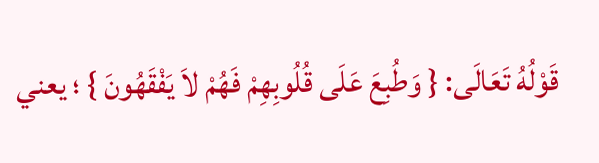قَوْلُهُ تَعَالَى: { وَطُبِعَ عَلَى قُلُوبِهِمْ فَهُمْ لاَ يَفْقَهُونَ } ؛ يعني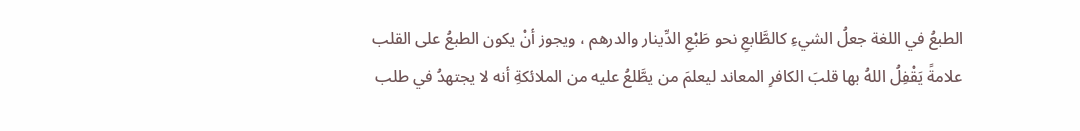الطبعُ في اللغة جعلُ الشيءِ كالطَّابعِ نحو طَبْعِ الدِّينار والدرهم ، ويجوز أنْ يكون الطبعُ على القلب علامةً يَقْفِلُ اللهُ بها قلبَ الكافرِ المعاند ليعلمَ من يطَّلعُ عليه من الملائكةِ أنه لا يجتهدُ في طلب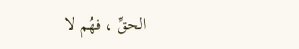الحقِّ ، فهُم لا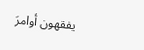يفقهون أوامرَ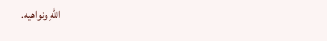اللهِ ونواهيه.